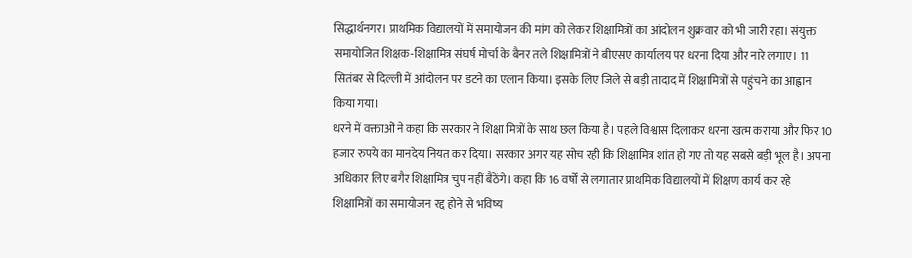सिद्धार्थनगर। प्राथमिक विद्यालयों में समायोजन की मांग को लेकर शिक्षामित्रों का आंदोलन शुक्रवार को भी जारी रहा। संयुक्त समायोजित शिक्षक-शिक्षामित्र संघर्ष मोर्चा के बैनर तले शिक्षामित्रों ने बीएसए कार्यालय पर धरना दिया और नारे लगाए। 11 सितंबर से दिल्ली में आंदोलन पर डटने का एलान किया। इसके लिए जिले से बड़ी तादाद में शिक्षामित्रों से पहुंचने का आह्वान किया गया।
धरने में वक्ताओं ने कहा कि सरकार ने शिक्षा मित्रों के साथ छल किया है। पहले विश्वास दिलाकर धरना खत्म कराया और फिर 10 हजार रुपये का मानदेय नियत कर दिया। सरकार अगर यह सोच रही कि शिक्षामित्र शांत हो गए तो यह सबसे बड़ी भूल है। अपना अधिकार लिए बगैर शिक्षामित्र चुप नहीं बैठेंगे। कहा कि 16 वर्षों से लगातार प्राथमिक विद्यालयों में शिक्षण कार्य कर रहे शिक्षामित्रों का समायोजन रद्द होने से भविष्य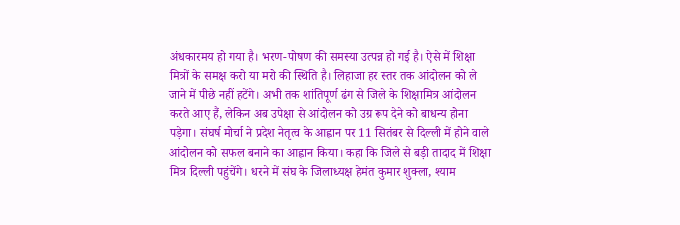अंधकारमय हो गया है। भरण-पोषण की समस्या उत्पन्न हो गई है। ऐसे में शिक्षा मित्रों के समक्ष करो या मरो की स्थिति है। लिहाजा हर स्तर तक आंदोलन को ले जाने में पीछे नहीं हटेंगे। अभी तक शांतिपूर्ण ढंग से जिले के शिक्षामित्र आंदोलन करते आए हैं, लेकिन अब उपेक्षा से आंदोलन को उग्र रूप देने को बाधन्य होना पड़ेगा। संघर्ष मोर्चा ने प्रदेश नेतृत्व के आह्वान पर 11 सितंबर से दिल्ली में होने वाले आंदोलन को सफल बनाने का आह्वान किया। कहा कि जिले से बड़ी तादाद में शिक्षा मित्र दिल्ली पहुंचेंगे। धरने में संघ के जिलाध्यक्ष हेमंत कुमार शुक्ला, श्याम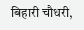बिहारी चौधरी,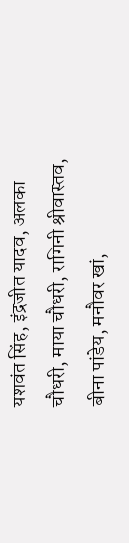यशवंत सिंह, इंद्रजीत यादव, अलका चौधरी, माया चौधरी, रागिनी श्रीवास्तव, बीना पांडेय, मनौवर खां,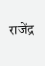राजेंद्र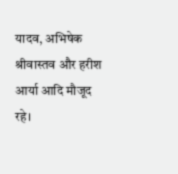यादव, अभिषेक श्रीवास्तव और हरीश आर्या आदि मौजूद रहे।